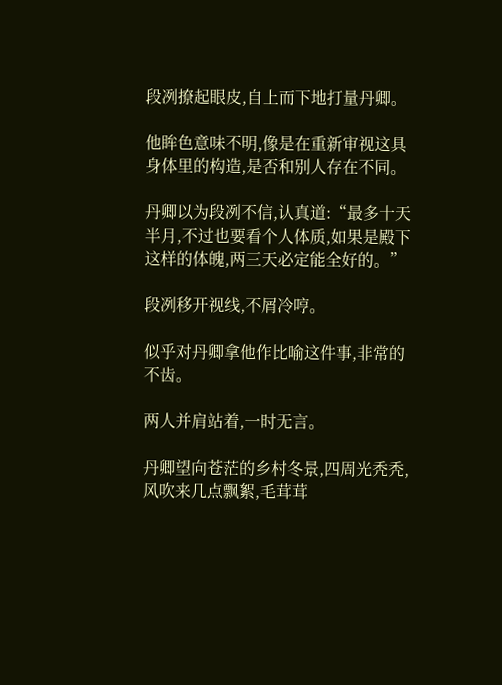段冽撩起眼皮,自上而下地打量丹卿。

他眸色意味不明,像是在重新审视这具身体里的构造,是否和别人存在不同。

丹卿以为段冽不信,认真道:“最多十天半月,不过也要看个人体质,如果是殿下这样的体魄,两三天必定能全好的。”

段冽移开视线,不屑冷哼。

似乎对丹卿拿他作比喻这件事,非常的不齿。

两人并肩站着,一时无言。

丹卿望向苍茫的乡村冬景,四周光秃秃,风吹来几点飘絮,毛茸茸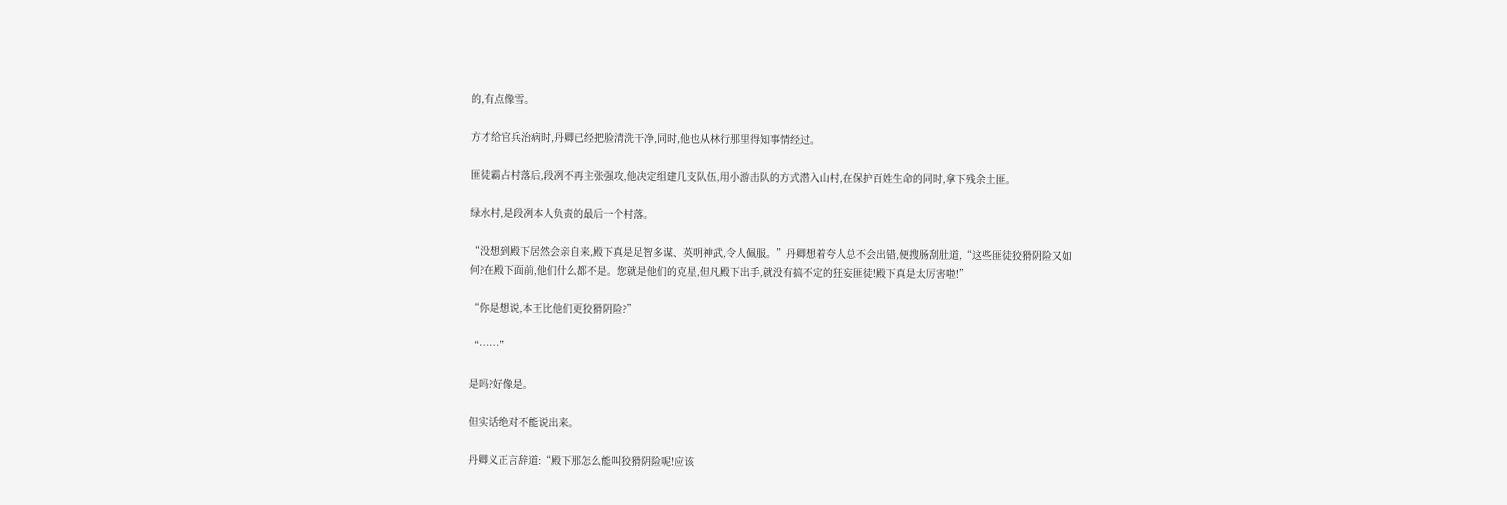的,有点像雪。

方才给官兵治病时,丹卿已经把脸清洗干净,同时,他也从林行那里得知事情经过。

匪徒霸占村落后,段冽不再主张强攻,他决定组建几支队伍,用小游击队的方式潜入山村,在保护百姓生命的同时,拿下残余土匪。

绿水村,是段冽本人负责的最后一个村落。

“没想到殿下居然会亲自来,殿下真是足智多谋、英明神武,令人佩服。”丹卿想着夸人总不会出错,便搜肠刮肚道,“这些匪徒狡猾阴险又如何?在殿下面前,他们什么都不是。您就是他们的克星,但凡殿下出手,就没有搞不定的狂妄匪徒!殿下真是太厉害啦!”

“你是想说,本王比他们更狡猾阴险?”

“……”

是吗?好像是。

但实话绝对不能说出来。

丹卿义正言辞道:“殿下那怎么能叫狡猾阴险呢!应该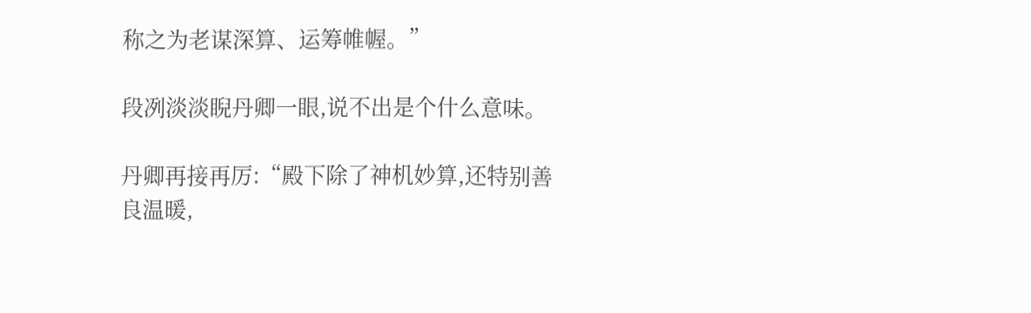称之为老谋深算、运筹帷幄。”

段冽淡淡睨丹卿一眼,说不出是个什么意味。

丹卿再接再厉:“殿下除了神机妙算,还特别善良温暖,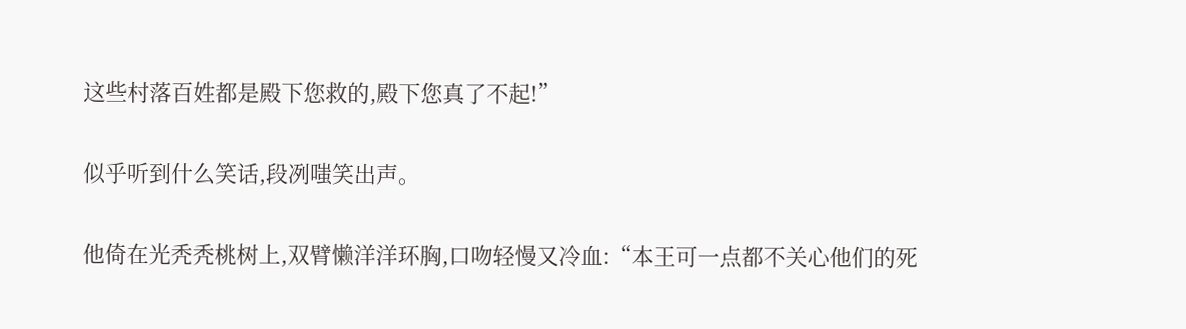这些村落百姓都是殿下您救的,殿下您真了不起!”

似乎听到什么笑话,段冽嗤笑出声。

他倚在光秃秃桃树上,双臂懒洋洋环胸,口吻轻慢又冷血:“本王可一点都不关心他们的死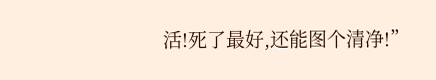活!死了最好,还能图个清净!”